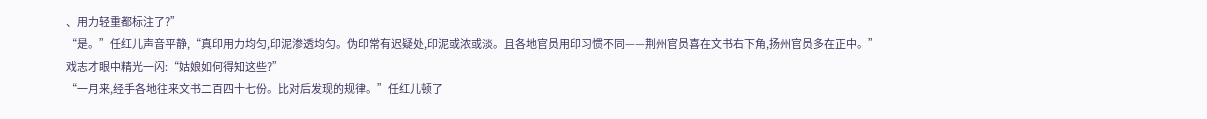、用力轻重都标注了?”
“是。”任红儿声音平静,“真印用力均匀,印泥渗透均匀。伪印常有迟疑处,印泥或浓或淡。且各地官员用印习惯不同——荆州官员喜在文书右下角,扬州官员多在正中。”
戏志才眼中精光一闪:“姑娘如何得知这些?”
“一月来,经手各地往来文书二百四十七份。比对后发现的规律。”任红儿顿了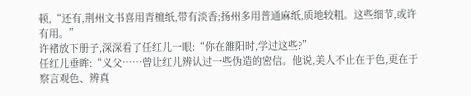顿,“还有,荆州文书喜用青檀纸,带有淡香;扬州多用普通麻纸,质地较粗。这些细节,或许有用。”
许褚放下册子,深深看了任红儿一眼:“你在雒阳时,学过这些?”
任红儿垂眸:“义父……曾让红儿辨认过一些伪造的密信。他说,美人不止在于色,更在于察言观色、辨真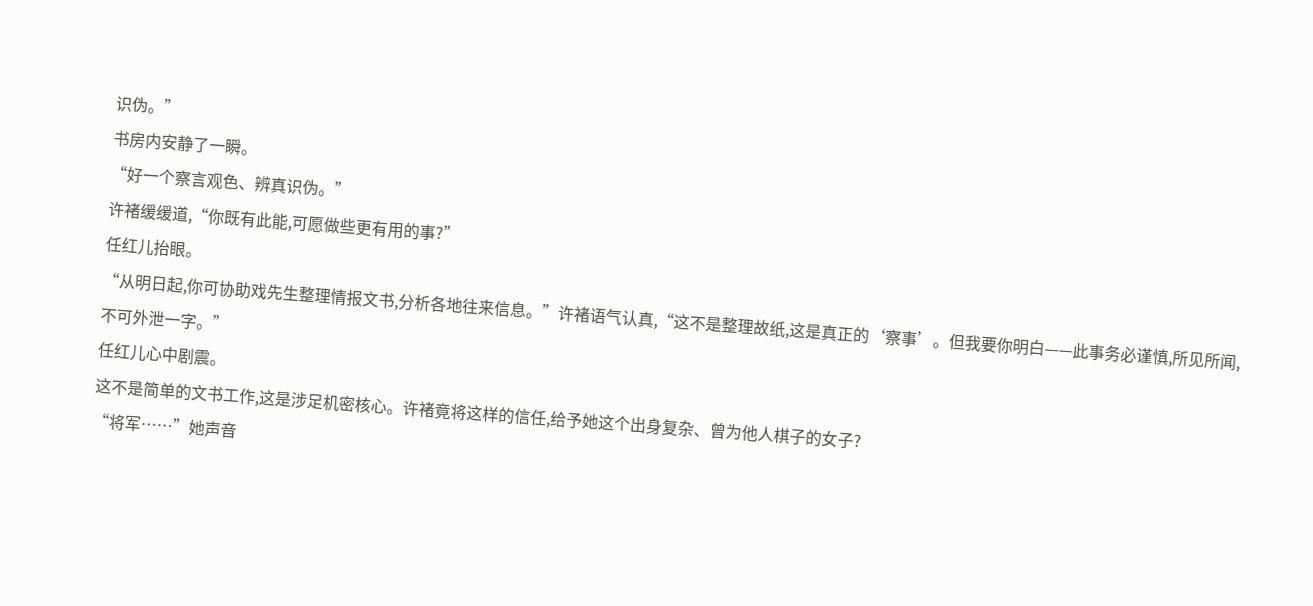识伪。”
书房内安静了一瞬。
“好一个察言观色、辨真识伪。”
许褚缓缓道,“你既有此能,可愿做些更有用的事?”
任红儿抬眼。
“从明日起,你可协助戏先生整理情报文书,分析各地往来信息。”许褚语气认真,“这不是整理故纸,这是真正的‘察事’。但我要你明白——此事务必谨慎,所见所闻,不可外泄一字。”
任红儿心中剧震。
这不是简单的文书工作,这是涉足机密核心。许褚竟将这样的信任,给予她这个出身复杂、曾为他人棋子的女子?
“将军……”她声音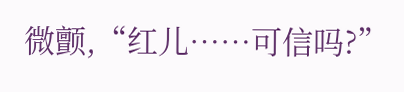微颤,“红儿……可信吗?”